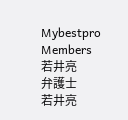Mybestpro Members
若井亮
弁護士
若井亮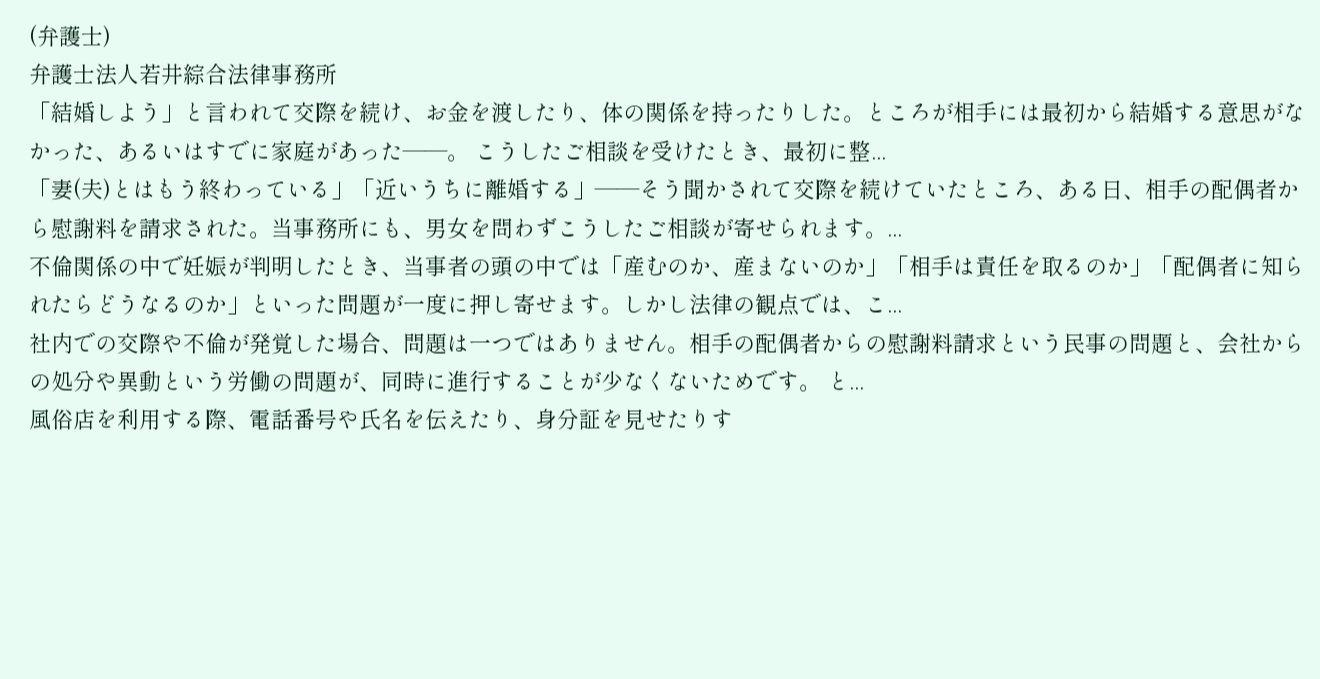(弁護士)
弁護士法人若井綜合法律事務所
「結婚しよう」と言われて交際を続け、お金を渡したり、体の関係を持ったりした。ところが相手には最初から結婚する意思がなかった、あるいはすでに家庭があった——。 こうしたご相談を受けたとき、最初に整...
「妻(夫)とはもう終わっている」「近いうちに離婚する」——そう聞かされて交際を続けていたところ、ある日、相手の配偶者から慰謝料を請求された。当事務所にも、男女を問わずこうしたご相談が寄せられます。...
不倫関係の中で妊娠が判明したとき、当事者の頭の中では「産むのか、産まないのか」「相手は責任を取るのか」「配偶者に知られたらどうなるのか」といった問題が一度に押し寄せます。しかし法律の観点では、こ...
社内での交際や不倫が発覚した場合、問題は一つではありません。相手の配偶者からの慰謝料請求という民事の問題と、会社からの処分や異動という労働の問題が、同時に進行することが少なくないためです。 と...
風俗店を利用する際、電話番号や氏名を伝えたり、身分証を見せたりす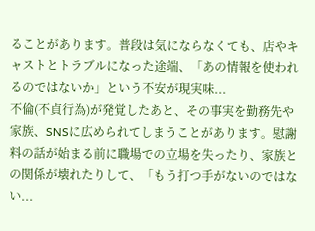ることがあります。普段は気にならなくても、店やキャストとトラブルになった途端、「あの情報を使われるのではないか」という不安が現実味...
不倫(不貞行為)が発覚したあと、その事実を勤務先や家族、SNSに広められてしまうことがあります。慰謝料の話が始まる前に職場での立場を失ったり、家族との関係が壊れたりして、「もう打つ手がないのではない...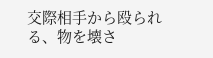交際相手から殴られる、物を壊さ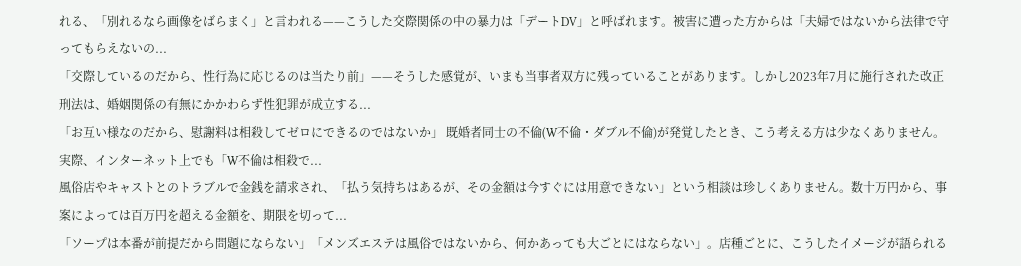れる、「別れるなら画像をばらまく」と言われる——こうした交際関係の中の暴力は「デートDV」と呼ばれます。被害に遭った方からは「夫婦ではないから法律で守ってもらえないの...
「交際しているのだから、性行為に応じるのは当たり前」——そうした感覚が、いまも当事者双方に残っていることがあります。しかし2023年7月に施行された改正刑法は、婚姻関係の有無にかかわらず性犯罪が成立する...
「お互い様なのだから、慰謝料は相殺してゼロにできるのではないか」 既婚者同士の不倫(W不倫・ダブル不倫)が発覚したとき、こう考える方は少なくありません。実際、インターネット上でも「W不倫は相殺で...
風俗店やキャストとのトラブルで金銭を請求され、「払う気持ちはあるが、その金額は今すぐには用意できない」という相談は珍しくありません。数十万円から、事案によっては百万円を超える金額を、期限を切って...
「ソープは本番が前提だから問題にならない」「メンズエステは風俗ではないから、何かあっても大ごとにはならない」。店種ごとに、こうしたイメージが語られる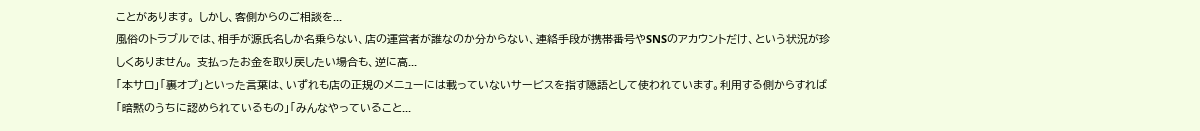ことがあります。 しかし、客側からのご相談を...
風俗のトラブルでは、相手が源氏名しか名乗らない、店の運営者が誰なのか分からない、連絡手段が携帯番号やSNSのアカウントだけ、という状況が珍しくありません。 支払ったお金を取り戻したい場合も、逆に高...
「本サロ」「裏オプ」といった言葉は、いずれも店の正規のメニューには載っていないサービスを指す隠語として使われています。利用する側からすれば「暗黙のうちに認められているもの」「みんなやっていること...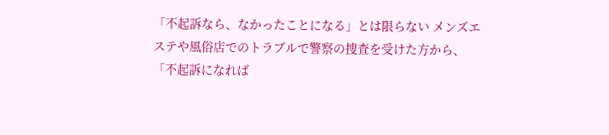「不起訴なら、なかったことになる」とは限らない メンズエステや風俗店でのトラブルで警察の捜査を受けた方から、「不起訴になれば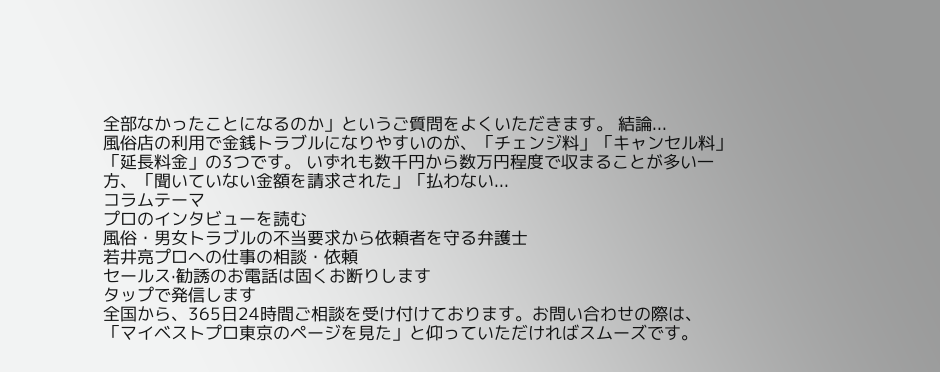全部なかったことになるのか」というご質問をよくいただきます。 結論...
風俗店の利用で金銭トラブルになりやすいのが、「チェンジ料」「キャンセル料」「延長料金」の3つです。 いずれも数千円から数万円程度で収まることが多い一方、「聞いていない金額を請求された」「払わない...
コラムテーマ
プロのインタビューを読む
風俗・男女トラブルの不当要求から依頼者を守る弁護士
若井亮プロへの仕事の相談・依頼
セールス·勧誘のお電話は固くお断りします
タップで発信します
全国から、365日24時間ご相談を受け付けております。お問い合わせの際は、「マイベストプロ東京のページを見た」と仰っていただければスムーズです。